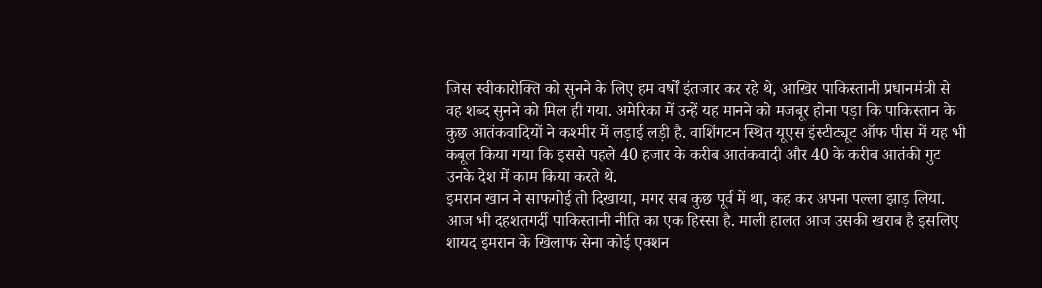जिस स्वीकारोक्ति को सुनने के लिए हम वर्षों इंतजार कर रहे थे, आखिर पाकिस्तानी प्रधानमंत्री से वह शब्द सुनने को मिल ही गया. अमेरिका में उन्हें यह मानने को मजबूर होना पड़ा कि पाकिस्तान के कुछ आतंकवादियों ने कश्मीर में लड़ाई लड़ी है. वाशिंगटन स्थित यूएस इंस्टीट्यूट ऑफ पीस में यह भी कबूल किया गया कि इससे पहले 40 हजार के करीब आतंकवादी और 40 के करीब आतंकी गुट उनके देश में काम किया करते थे.
इमरान खान ने साफगोई तो दिखाया, मगर सब कुछ पूर्व में था, कह कर अपना पल्ला झाड़ लिया. आज भी दहशतगर्दी पाकिस्तानी नीति का एक हिस्सा है. माली हालत आज उसकी खराब है इसलिए शायद इमरान के खिलाफ सेना कोई एक्शन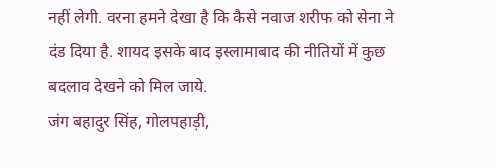नहीं लेगी. वरना हमने देखा है कि कैसे नवाज शरीफ को सेना ने दंड दिया है. शायद इसके बाद इस्लामाबाद की नीतियों में कुछ बदलाव देखने को मिल जाये.
जंग बहादुर सिंह, गोलपहाड़ी,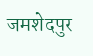जमशेदपुर